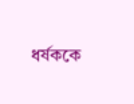ধর্ষককে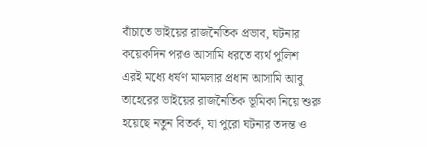বাঁচাতে ভাইয়ের রাজনৈতিক প্রভাব, ঘটনার কয়েকদিন পরও আসামি ধরতে ব্যর্থ পুলিশ
এরই মধ্যে ধর্ষণ মামলার প্রধান আসামি আবু তাহেরের ভাইয়ের রাজনৈতিক ভূমিকা নিয়ে শুরু হয়েছে নতুন বিতর্ক, যা পুরো ঘটনার তদন্ত ও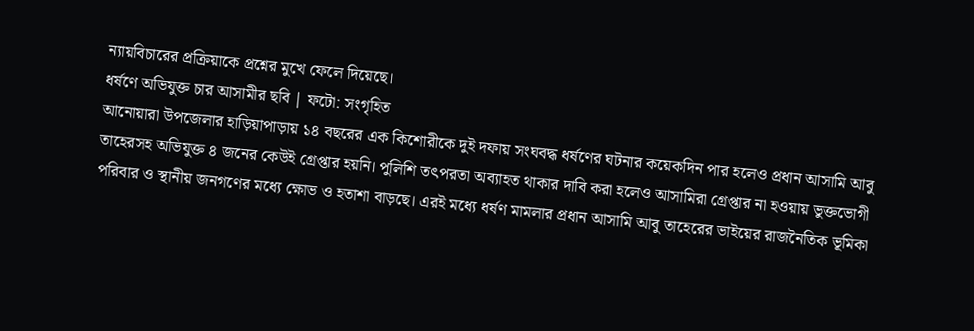ন্যায়বিচারের প্রক্রিয়াকে প্রশ্নের মুখে ফেলে দিয়েছে।
ধর্ষণে অভিযুক্ত চার আসামীর ছবি | ফটো: সংগৃহিত
আনোয়ারা উপজেলার হাড়িয়াপাড়ায় ১৪ বছরের এক কিশোরীকে দুই দফায় সংঘবদ্ধ ধর্ষণের ঘটনার কয়েকদিন পার হলেও প্রধান আসামি আবু তাহেরসহ অভিযুক্ত ৪ জনের কেউই গ্রেপ্তার হয়নি। পুলিশি তৎপরতা অব্যাহত থাকার দাবি করা হলেও আসামিরা গ্রেপ্তার না হওয়ায় ভুক্তভোগী পরিবার ও স্থানীয় জনগণের মধ্যে ক্ষোভ ও হতাশা বাড়ছে। এরই মধ্যে ধর্ষণ মামলার প্রধান আসামি আবু তাহেরের ভাইয়ের রাজনৈতিক ভূমিকা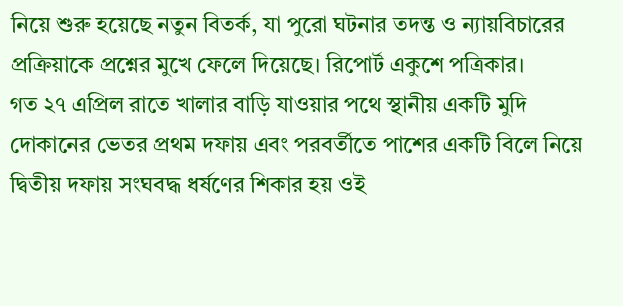নিয়ে শুরু হয়েছে নতুন বিতর্ক, যা পুরো ঘটনার তদন্ত ও ন্যায়বিচারের প্রক্রিয়াকে প্রশ্নের মুখে ফেলে দিয়েছে। রিপোর্ট একুশে পত্রিকার।
গত ২৭ এপ্রিল রাতে খালার বাড়ি যাওয়ার পথে স্থানীয় একটি মুদি দোকানের ভেতর প্রথম দফায় এবং পরবর্তীতে পাশের একটি বিলে নিয়ে দ্বিতীয় দফায় সংঘবদ্ধ ধর্ষণের শিকার হয় ওই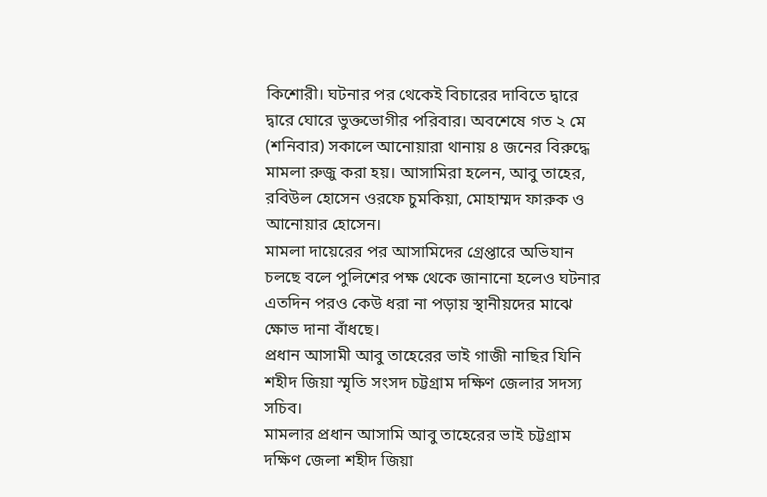কিশোরী। ঘটনার পর থেকেই বিচারের দাবিতে দ্বারে দ্বারে ঘোরে ভুক্তভোগীর পরিবার। অবশেষে গত ২ মে (শনিবার) সকালে আনোয়ারা থানায় ৪ জনের বিরুদ্ধে মামলা রুজু করা হয়। আসামিরা হলেন, আবু তাহের, রবিউল হোসেন ওরফে চুমকিয়া, মোহাম্মদ ফারুক ও আনোয়ার হোসেন।
মামলা দায়েরের পর আসামিদের গ্রেপ্তারে অভিযান চলছে বলে পুলিশের পক্ষ থেকে জানানো হলেও ঘটনার এতদিন পরও কেউ ধরা না পড়ায় স্থানীয়দের মাঝে ক্ষোভ দানা বাঁধছে।
প্রধান আসামী আবু তাহেরের ভাই গাজী নাছির যিনি শহীদ জিয়া স্মৃতি সংসদ চট্টগ্রাম দক্ষিণ জেলার সদস্য সচিব।
মামলার প্রধান আসামি আবু তাহেরের ভাই চট্টগ্রাম দক্ষিণ জেলা শহীদ জিয়া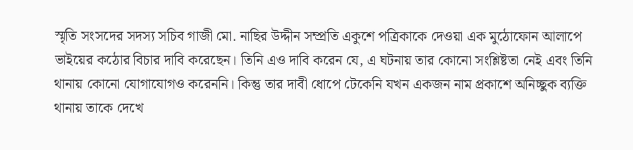স্মৃতি সংসদের সদস্য সচিব গাজী মো. নাছির উদ্দীন সম্প্রতি একুশে পত্রিকাকে দেওয়া এক মুঠোফোন আলাপে ভাইয়ের কঠোর বিচার দাবি করেছেন। তিনি এও দাবি করেন যে, এ ঘটনায় তার কোনো সংশ্লিষ্টতা নেই এবং তিনি থানায় কোনো যোগাযোগও করেননি। কিন্তু তার দাবী ধোপে টেকেনি যখন একজন নাম প্রকাশে অনিচ্ছুক ব্যক্তি থানায় তাকে দেখে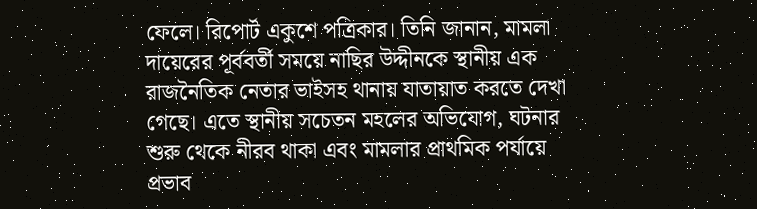ফেলে। রিপোর্ট একুশে পত্রিকার। তিনি জানান, মামলা দায়েরের পূর্ববর্তী সময়ে নাছির উদ্দীনকে স্থানীয় এক রাজনৈতিক নেতার ভাইসহ থানায় যাতায়াত করতে দেখা গেছে। এতে স্থানীয় সচেতন মহলের অভিযোগ, ঘটনার শুরু থেকে নীরব থাকা এবং মামলার প্রাথমিক পর্যায়ে প্রভাব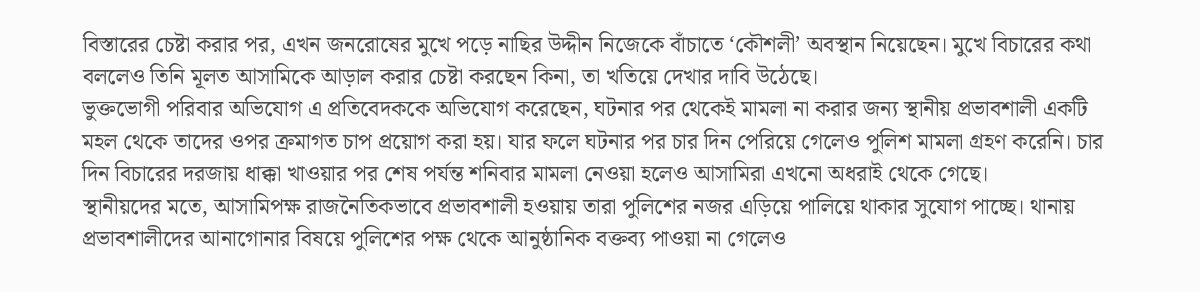বিস্তারের চেষ্টা করার পর, এখন জনরোষের মুখে পড়ে নাছির উদ্দীন নিজেকে বাঁচাতে ‘কৌশলী’ অবস্থান নিয়েছেন। মুখে বিচারের কথা বললেও তিনি মূলত আসামিকে আড়াল করার চেষ্টা করছেন কিনা, তা খতিয়ে দেখার দাবি উঠেছে।
ভুক্তভোগী পরিবার অভিযোগ এ প্রতিবেদককে অভিযোগ করেছেন, ঘটনার পর থেকেই মামলা না করার জন্য স্থানীয় প্রভাবশালী একটি মহল থেকে তাদের ওপর ক্রমাগত চাপ প্রয়োগ করা হয়। যার ফলে ঘটনার পর চার দিন পেরিয়ে গেলেও পুলিশ মামলা গ্রহণ করেনি। চার দিন বিচারের দরজায় ধাক্কা খাওয়ার পর শেষ পর্যন্ত শনিবার মামলা নেওয়া হলেও আসামিরা এখনো অধরাই থেকে গেছে।
স্থানীয়দের মতে, আসামিপক্ষ রাজনৈতিকভাবে প্রভাবশালী হওয়ায় তারা পুলিশের নজর এড়িয়ে পালিয়ে থাকার সুযোগ পাচ্ছে। থানায় প্রভাবশালীদের আনাগোনার বিষয়ে পুলিশের পক্ষ থেকে আনুষ্ঠানিক বক্তব্য পাওয়া না গেলেও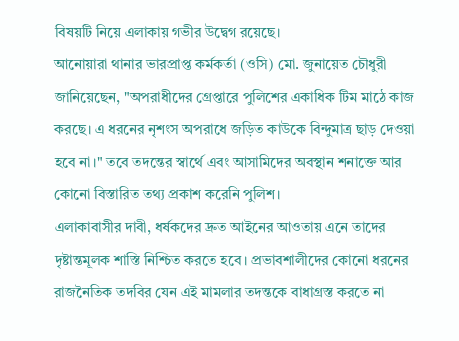বিষয়টি নিয়ে এলাকায় গভীর উদ্বেগ রয়েছে।
আনোয়ারা থানার ভারপ্রাপ্ত কর্মকর্তা (ওসি) মো. জুনায়েত চৌধুরী জানিয়েছেন, "অপরাধীদের গ্রেপ্তারে পুলিশের একাধিক টিম মাঠে কাজ করছে। এ ধরনের নৃশংস অপরাধে জড়িত কাউকে বিন্দুমাত্র ছাড় দেওয়া হবে না।" তবে তদন্তের স্বার্থে এবং আসামিদের অবস্থান শনাক্তে আর কোনো বিস্তারিত তথ্য প্রকাশ করেনি পুলিশ।
এলাকাবাসীর দাবী, ধর্ষকদের দ্রুত আইনের আওতায় এনে তাদের দৃষ্টান্তমূলক শাস্তি নিশ্চিত করতে হবে। প্রভাবশালীদের কোনো ধরনের রাজনৈতিক তদবির যেন এই মামলার তদন্তকে বাধাগ্রস্ত করতে না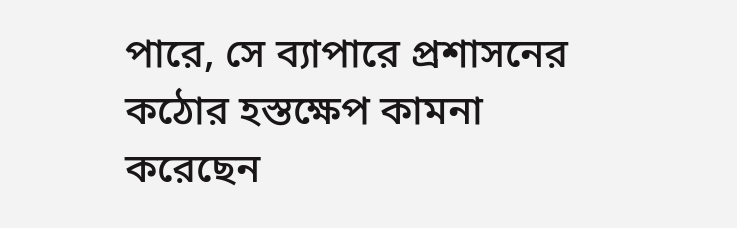পারে, সে ব্যাপারে প্রশাসনের কঠোর হস্তক্ষেপ কামনা করেছেন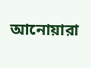আনোয়ারা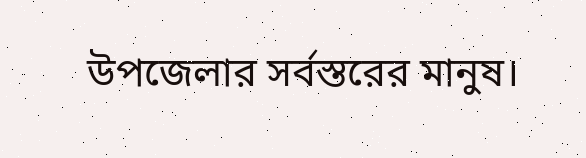উপজেলার সর্বস্তরের মানুষ।